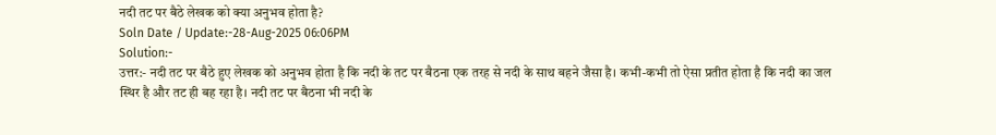नदी तट पर बैठे लेखक को क्या अनुभव होता है?
Soln Date / Update:-28-Aug-2025 06:06PM
Solution:-
उत्तर:- नदी तट पर बैठे हुए लेखक को अनुभव होता है कि नदी के तट पर बैठना एक तरह से नदी के साथ बहने जैसा है। कभी-कभी तो ऐसा प्रतीत होता है कि नदी का जल स्थिर है और तट ही बह रहा है। नदी तट पर बैठना भी नदी के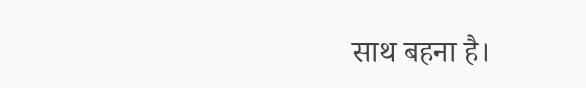साथ बहना है।